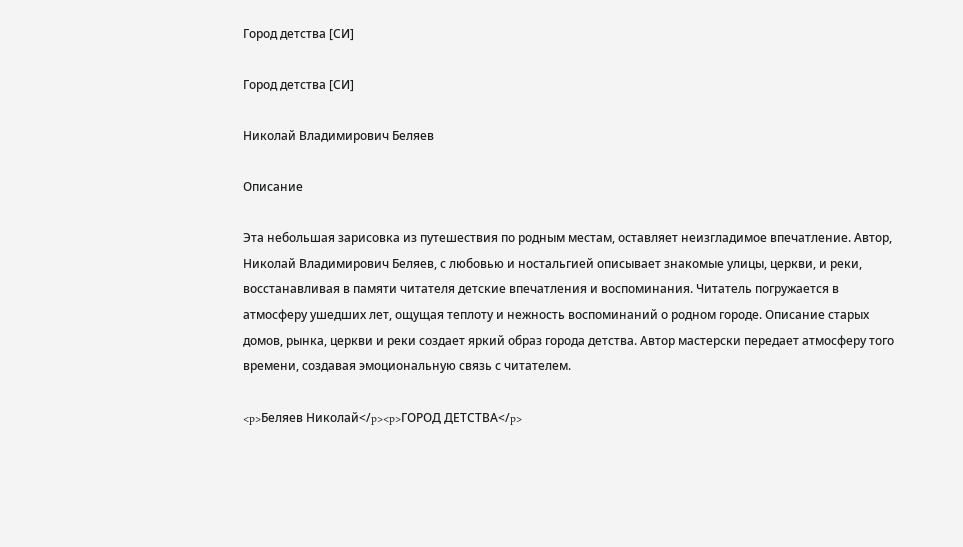Город детства [СИ]

Город детства [СИ]

Николай Владимирович Беляев

Описание

Эта небольшая зарисовка из путешествия по родным местам, оставляет неизгладимое впечатление. Автор, Николай Владимирович Беляев, с любовью и ностальгией описывает знакомые улицы, церкви, и реки, восстанавливая в памяти читателя детские впечатления и воспоминания. Читатель погружается в атмосферу ушедших лет, ощущая теплоту и нежность воспоминаний о родном городе. Описание старых домов, рынка, церкви и реки создает яркий образ города детства. Автор мастерски передает атмосферу того времени, создавая эмоциональную связь с читателем.

<p>Беляев Николай</p><p>ГОРОД ДЕТСТВА</p>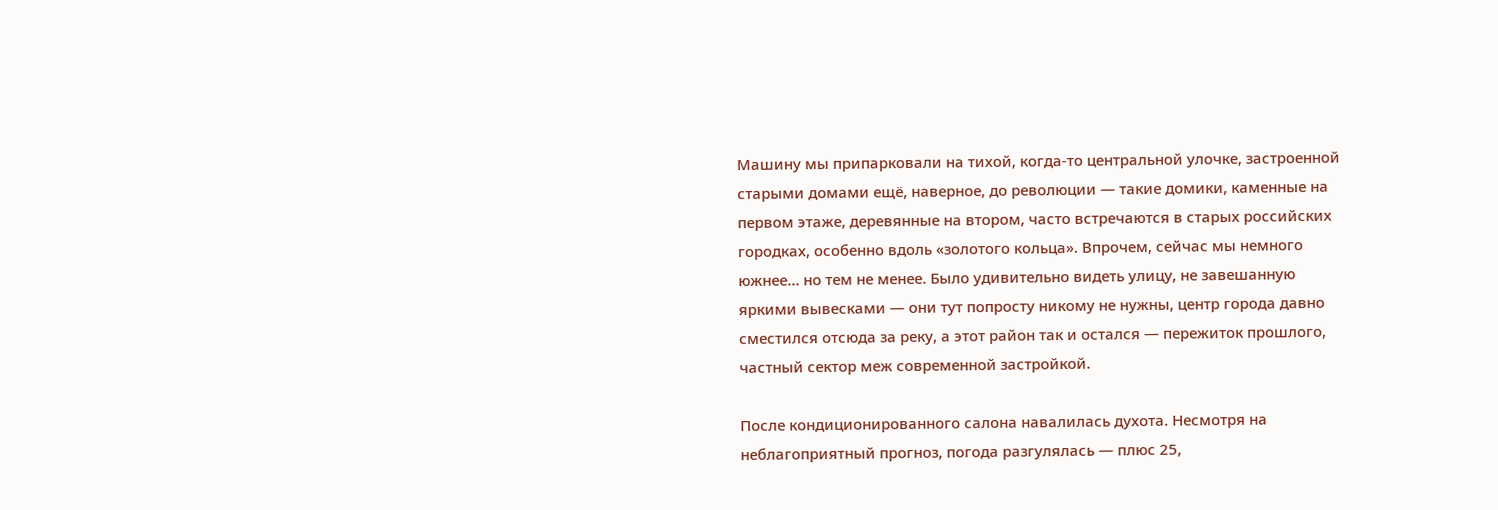Машину мы припарковали на тихой, когда-то центральной улочке, застроенной старыми домами ещё, наверное, до революции — такие домики, каменные на первом этаже, деревянные на втором, часто встречаются в старых российских городках, особенно вдоль «золотого кольца». Впрочем, сейчас мы немного южнее… но тем не менее. Было удивительно видеть улицу, не завешанную яркими вывесками — они тут попросту никому не нужны, центр города давно сместился отсюда за реку, а этот район так и остался — пережиток прошлого, частный сектор меж современной застройкой.

После кондиционированного салона навалилась духота. Несмотря на неблагоприятный прогноз, погода разгулялась — плюс 25,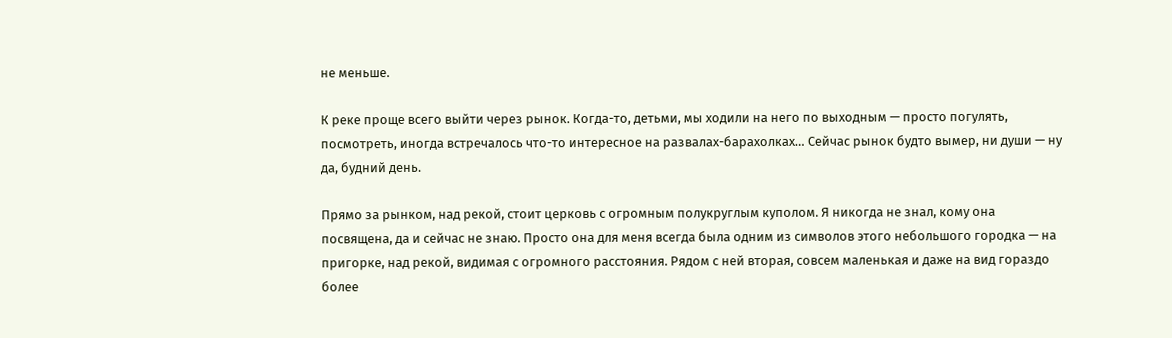не меньше.

К реке проще всего выйти через рынок. Когда-то, детьми, мы ходили на него по выходным — просто погулять, посмотреть, иногда встречалось что-то интересное на развалах-барахолках… Сейчас рынок будто вымер, ни души — ну да, будний день.

Прямо за рынком, над рекой, стоит церковь с огромным полукруглым куполом. Я никогда не знал, кому она посвящена, да и сейчас не знаю. Просто она для меня всегда была одним из символов этого небольшого городка — на пригорке, над рекой, видимая с огромного расстояния. Рядом с ней вторая, совсем маленькая и даже на вид гораздо более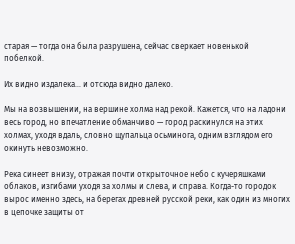старая — тогда она была разрушена, сейчас сверкает новенькой побелкой.

Их видно издалека… и отсюда видно далеко.

Мы на возвышении, на вершине холма над рекой. Кажется, что на ладони весь город, но впечатление обманчиво — город раскинулся на этих холмах, уходя вдаль, словно щупальца осьминога, одним взглядом его окинуть невозможно.

Река синеет внизу, отражая почти открыточное небо с кучеряшками облаков, изгибами уходя за холмы и слева, и справа. Когда-то городок вырос именно здесь, на берегах древней русской реки, как один из многих в цепочке защиты от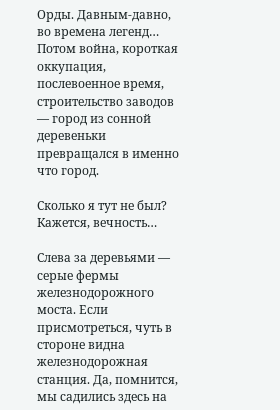Орды. Давным-давно, во времена легенд… Потом война, короткая оккупация, послевоенное время, строительство заводов — город из сонной деревеньки превращался в именно что город.

Сколько я тут не был? Кажется, вечность…

Слева за деревьями — серые фермы железнодорожного моста. Если присмотреться, чуть в стороне видна железнодорожная станция. Да, помнится, мы садились здесь на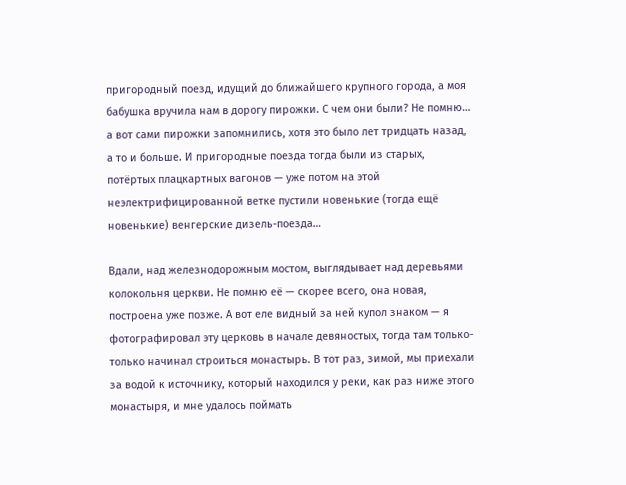пригородный поезд, идущий до ближайшего крупного города, а моя бабушка вручила нам в дорогу пирожки. С чем они были? Не помню… а вот сами пирожки запомнились, хотя это было лет тридцать назад, а то и больше. И пригородные поезда тогда были из старых, потёртых плацкартных вагонов — уже потом на этой неэлектрифицированной ветке пустили новенькие (тогда ещё новенькие) венгерские дизель-поезда…

Вдали, над железнодорожным мостом, выглядывает над деревьями колокольня церкви. Не помню её — скорее всего, она новая, построена уже позже. А вот еле видный за ней купол знаком — я фотографировал эту церковь в начале девяностых, тогда там только-только начинал строиться монастырь. В тот раз, зимой, мы приехали за водой к источнику, который находился у реки, как раз ниже этого монастыря, и мне удалось поймать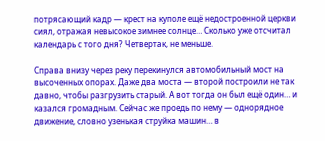потрясающий кадр — крест на куполе ещё недостроенной церкви сиял, отражая невысокое зимнее солнце… Сколько уже отсчитал календарь с того дня? Четвертак, не меньше.

Справа внизу через реку перекинулся автомобильный мост на высоченных опорах. Даже два моста — второй построили не так давно, чтобы разгрузить старый. А вот тогда он был ещё один… и казался громадным. Сейчас же проедь по нему — однорядное движение, словно узенькая струйка машин… в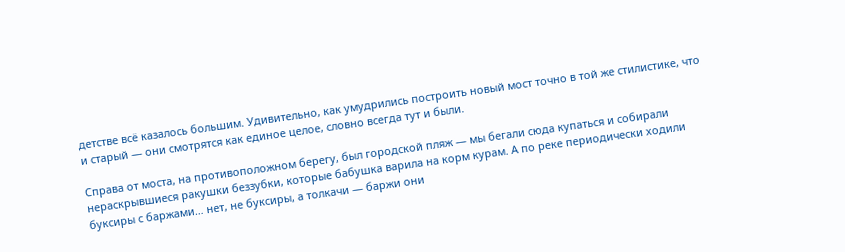детстве всё казалось большим. Удивительно, как умудрились построить новый мост точно в той же стилистике, что и старый — они смотрятся как единое целое, словно всегда тут и были.

Справа от моста, на противоположном берегу, был городской пляж — мы бегали сюда купаться и собирали нераскрывшиеся ракушки беззубки, которые бабушка варила на корм курам. А по реке периодически ходили буксиры с баржами… нет, не буксиры, а толкачи — баржи они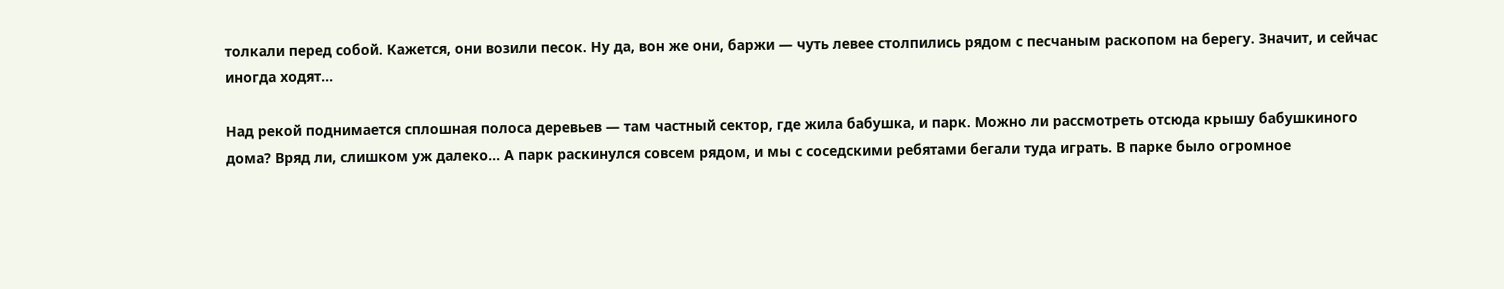толкали перед собой. Кажется, они возили песок. Ну да, вон же они, баржи — чуть левее столпились рядом с песчаным раскопом на берегу. Значит, и сейчас иногда ходят…

Над рекой поднимается сплошная полоса деревьев — там частный сектор, где жила бабушка, и парк. Можно ли рассмотреть отсюда крышу бабушкиного дома? Вряд ли, слишком уж далеко… А парк раскинулся совсем рядом, и мы с соседскими ребятами бегали туда играть. В парке было огромное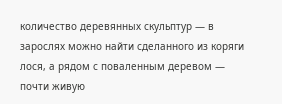количество деревянных скульптур — в зарослях можно найти сделанного из коряги лося, а рядом с поваленным деревом — почти живую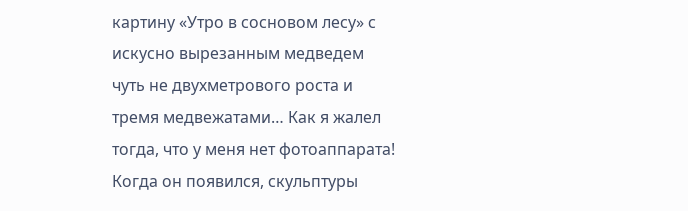картину «Утро в сосновом лесу» с искусно вырезанным медведем чуть не двухметрового роста и тремя медвежатами… Как я жалел тогда, что у меня нет фотоаппарата! Когда он появился, скульптуры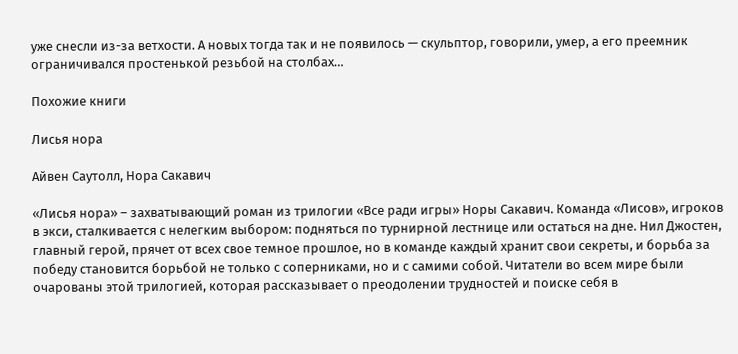уже снесли из-за ветхости. А новых тогда так и не появилось — скульптор, говорили, умер, а его преемник ограничивался простенькой резьбой на столбах…

Похожие книги

Лисья нора

Айвен Саутолл, Нора Сакавич

«Лисья нора» – захватывающий роман из трилогии «Все ради игры» Норы Сакавич. Команда «Лисов», игроков в экси, сталкивается с нелегким выбором: подняться по турнирной лестнице или остаться на дне. Нил Джостен, главный герой, прячет от всех свое темное прошлое, но в команде каждый хранит свои секреты, и борьба за победу становится борьбой не только с соперниками, но и с самими собой. Читатели во всем мире были очарованы этой трилогией, которая рассказывает о преодолении трудностей и поиске себя в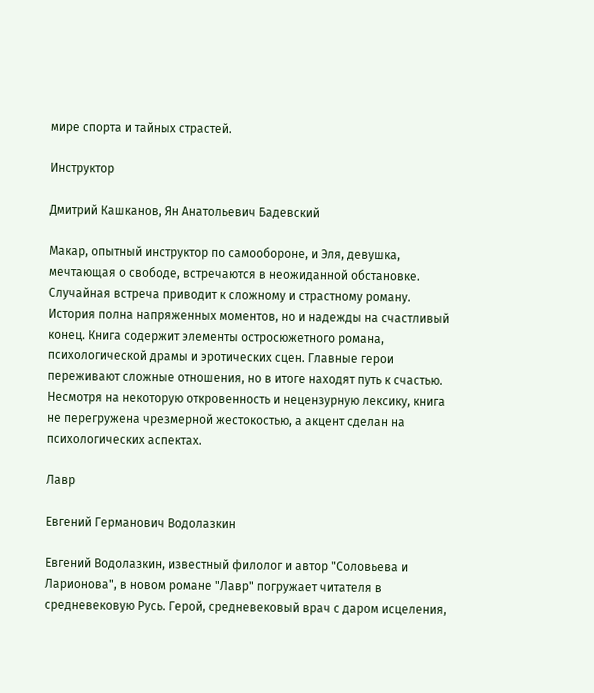мире спорта и тайных страстей.

Инструктор

Дмитрий Кашканов, Ян Анатольевич Бадевский

Макар, опытный инструктор по самообороне, и Эля, девушка, мечтающая о свободе, встречаются в неожиданной обстановке. Случайная встреча приводит к сложному и страстному роману. История полна напряженных моментов, но и надежды на счастливый конец. Книга содержит элементы остросюжетного романа, психологической драмы и эротических сцен. Главные герои переживают сложные отношения, но в итоге находят путь к счастью. Несмотря на некоторую откровенность и нецензурную лексику, книга не перегружена чрезмерной жестокостью, а акцент сделан на психологических аспектах.

Лавр

Евгений Германович Водолазкин

Евгений Водолазкин, известный филолог и автор "Соловьева и Ларионова", в новом романе "Лавр" погружает читателя в средневековую Русь. Герой, средневековый врач с даром исцеления,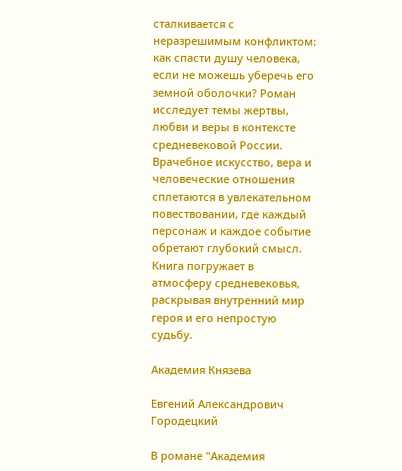сталкивается с неразрешимым конфликтом: как спасти душу человека, если не можешь уберечь его земной оболочки? Роман исследует темы жертвы, любви и веры в контексте средневековой России. Врачебное искусство, вера и человеческие отношения сплетаются в увлекательном повествовании, где каждый персонаж и каждое событие обретают глубокий смысл. Книга погружает в атмосферу средневековья, раскрывая внутренний мир героя и его непростую судьбу.

Академия Князева

Евгений Александрович Городецкий

В романе "Академия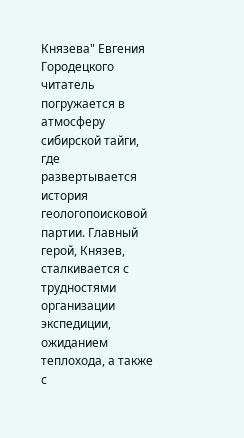Князева" Евгения Городецкого читатель погружается в атмосферу сибирской тайги, где развертывается история геологопоисковой партии. Главный герой, Князев, сталкивается с трудностями организации экспедиции, ожиданием теплохода, а также с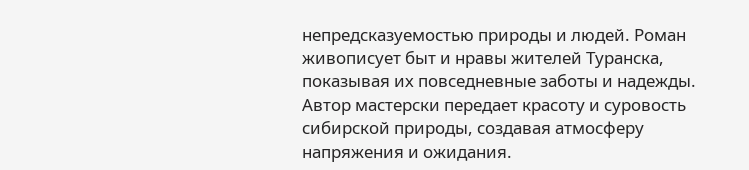непредсказуемостью природы и людей. Роман живописует быт и нравы жителей Туранска, показывая их повседневные заботы и надежды. Автор мастерски передает красоту и суровость сибирской природы, создавая атмосферу напряжения и ожидания.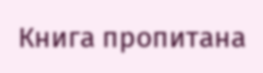Книга пропитана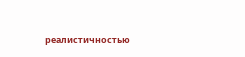реалистичностью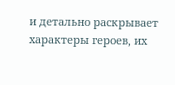и детально раскрывает характеры героев, их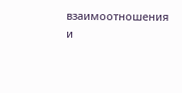взаимоотношения и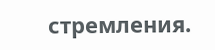стремления.